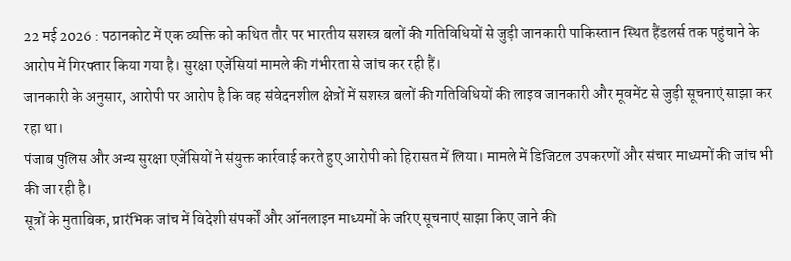22 मई 2026 : पठानकोट में एक व्यक्ति को कथित तौर पर भारतीय सशस्त्र बलों की गतिविधियों से जुड़ी जानकारी पाकिस्तान स्थित हैंडलर्स तक पहुंचाने के आरोप में गिरफ्तार किया गया है। सुरक्षा एजेंसियां मामले की गंभीरता से जांच कर रही हैं।
जानकारी के अनुसार, आरोपी पर आरोप है कि वह संवेदनशील क्षेत्रों में सशस्त्र बलों की गतिविधियों की लाइव जानकारी और मूवमेंट से जुड़ी सूचनाएं साझा कर रहा था।
पंजाब पुलिस और अन्य सुरक्षा एजेंसियों ने संयुक्त कार्रवाई करते हुए आरोपी को हिरासत में लिया। मामले में डिजिटल उपकरणों और संचार माध्यमों की जांच भी की जा रही है।
सूत्रों के मुताबिक, प्रारंभिक जांच में विदेशी संपर्कों और ऑनलाइन माध्यमों के जरिए सूचनाएं साझा किए जाने की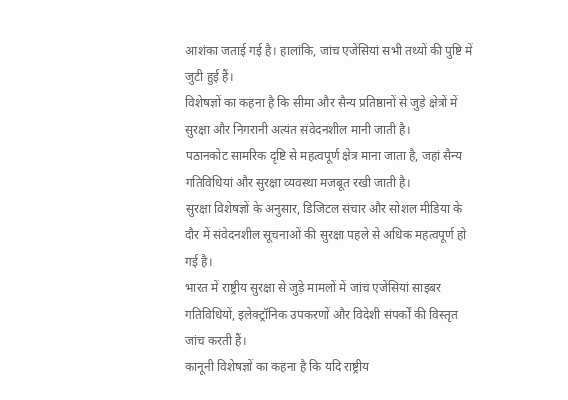आशंका जताई गई है। हालांकि, जांच एजेंसियां सभी तथ्यों की पुष्टि में जुटी हुई हैं।
विशेषज्ञों का कहना है कि सीमा और सैन्य प्रतिष्ठानों से जुड़े क्षेत्रों में सुरक्षा और निगरानी अत्यंत संवेदनशील मानी जाती है।
पठानकोट सामरिक दृष्टि से महत्वपूर्ण क्षेत्र माना जाता है, जहां सैन्य गतिविधियां और सुरक्षा व्यवस्था मजबूत रखी जाती है।
सुरक्षा विशेषज्ञों के अनुसार, डिजिटल संचार और सोशल मीडिया के दौर में संवेदनशील सूचनाओं की सुरक्षा पहले से अधिक महत्वपूर्ण हो गई है।
भारत में राष्ट्रीय सुरक्षा से जुड़े मामलों में जांच एजेंसियां साइबर गतिविधियों, इलेक्ट्रॉनिक उपकरणों और विदेशी संपर्कों की विस्तृत जांच करती हैं।
कानूनी विशेषज्ञों का कहना है कि यदि राष्ट्रीय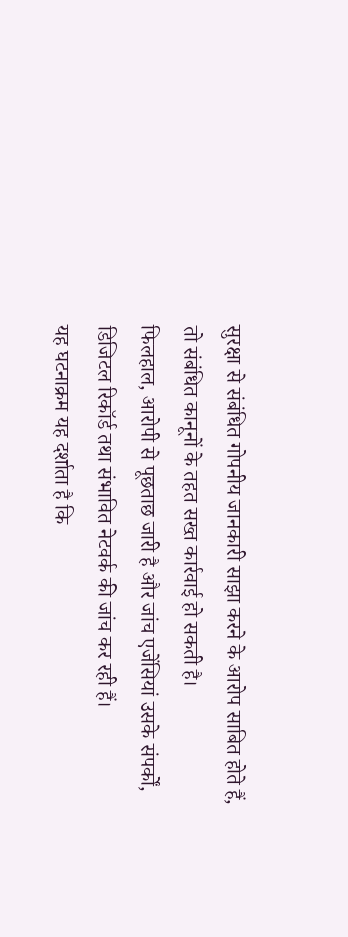सुरक्षा से संबंधित गोपनीय जानकारी साझा करने के आरोप साबित होते हैं, तो संबंधित कानूनों के तहत सख्त कार्रवाई हो सकती है।
फिलहाल, आरोपी से पूछताछ जारी है और जांच एजेंसियां उसके संपर्कों, डिजिटल रिकॉर्ड तथा संभावित नेटवर्क की जांच कर रही हैं।
यह घटनाक्रम यह दर्शाता है कि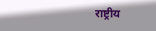राष्ट्रीय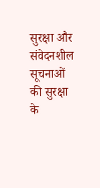सुरक्षा और संवेदनशील सूचनाओं की सुरक्षा के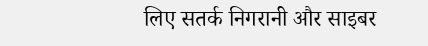लिए सतर्क निगरानी और साइबर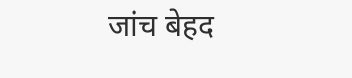जांच बेहद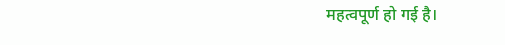महत्वपूर्ण हो गई है।